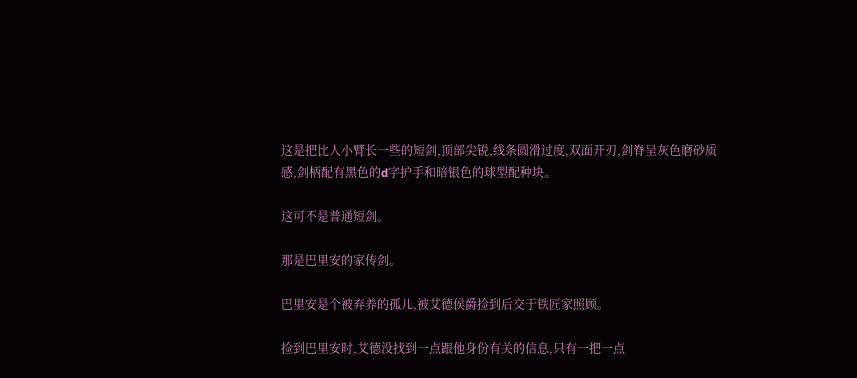这是把比人小臂长一些的短剑,顶部尖锐,线条圆滑过度,双面开刃,剑脊呈灰色磨砂质感,剑柄配有黑色的d字护手和暗银色的球型配种块。

这可不是普通短剑。

那是巴里安的家传剑。

巴里安是个被弃养的孤儿,被艾德侯爵捡到后交于铁匠家照顾。

捡到巴里安时,艾德没找到一点跟他身份有关的信息,只有一把一点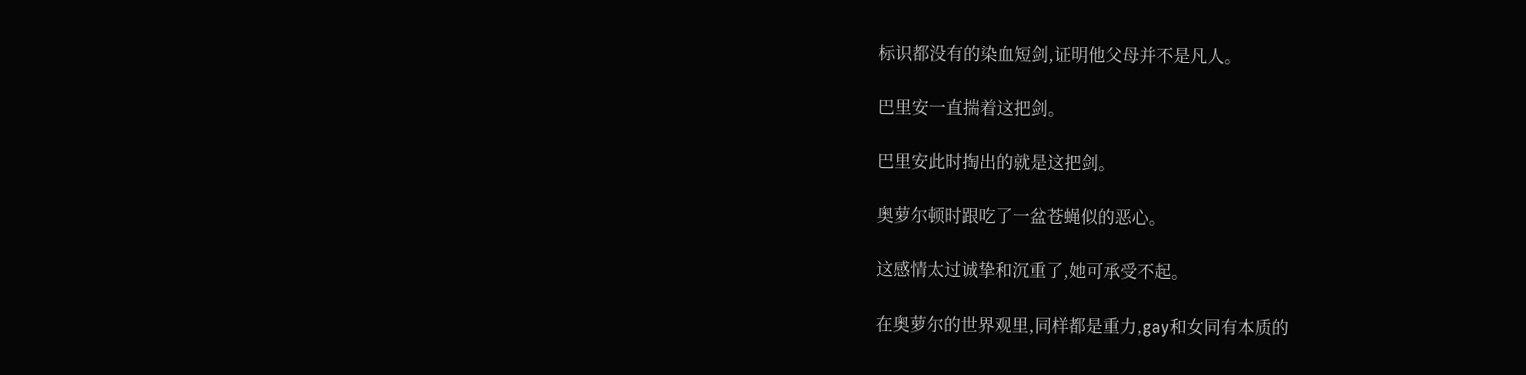标识都没有的染血短剑,证明他父母并不是凡人。

巴里安一直揣着这把剑。

巴里安此时掏出的就是这把剑。

奥萝尔顿时跟吃了一盆苍蝇似的恶心。

这感情太过诚挚和沉重了,她可承受不起。

在奥萝尔的世界观里,同样都是重力,gay和女同有本质的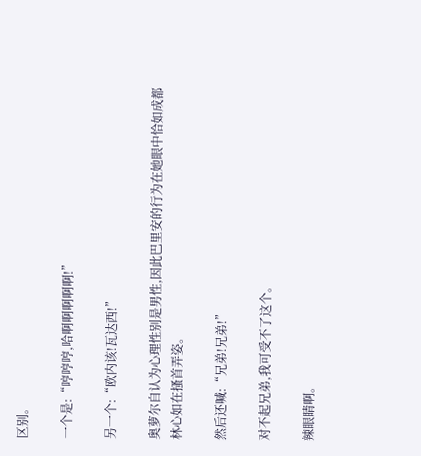区别。

一个是:“哼哼哼,哈啊啊啊啊啊!”

另一个:“欧内该!瓦达西!”

奥萝尔自认为心理性别是男性,因此巴里安的行为在她眼中恰如成都林心如在搔首弄姿。

然后还喊:“兄弟!兄弟!”

对不起兄弟,我可受不了这个。

辣眼睛啊。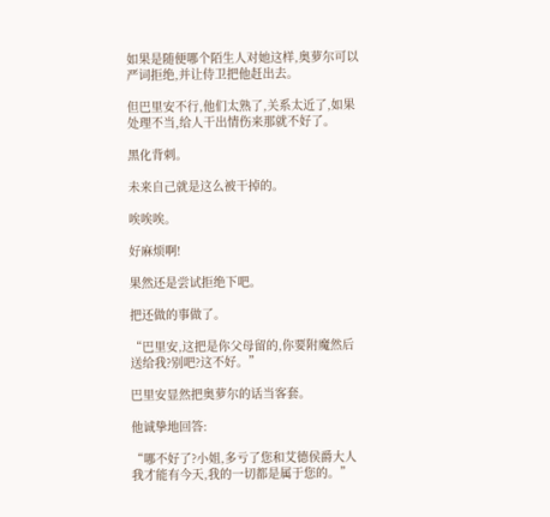如果是随便哪个陌生人对她这样,奥萝尔可以严词拒绝,并让侍卫把他赶出去。

但巴里安不行,他们太熟了,关系太近了,如果处理不当,给人干出情伤来那就不好了。

黑化背刺。

未来自己就是这么被干掉的。

唉唉唉。

好麻烦啊!

果然还是尝试拒绝下吧。

把还做的事做了。

“巴里安,这把是你父母留的,你要附魔然后送给我?别吧?这不好。”

巴里安显然把奥萝尔的话当客套。

他诚挚地回答:

“哪不好了?小姐,多亏了您和艾德侯爵大人我才能有今天,我的一切都是属于您的。”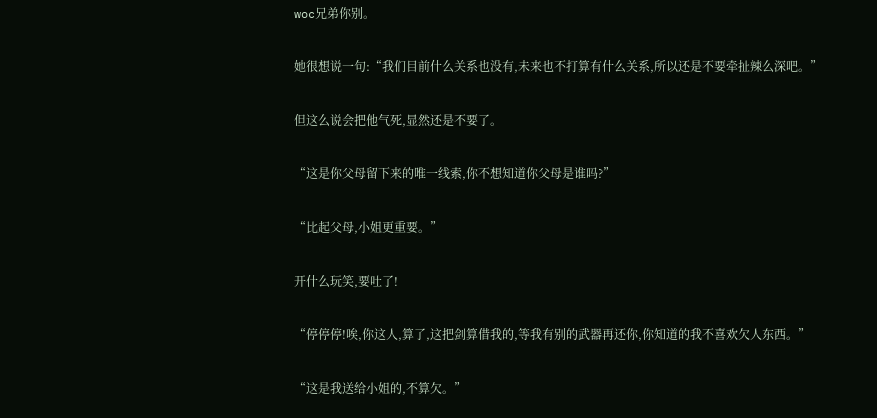woc兄弟你别。

她很想说一句:“我们目前什么关系也没有,未来也不打算有什么关系,所以还是不要牵扯辣么深吧。”

但这么说会把他气死,显然还是不要了。

“这是你父母留下来的唯一线索,你不想知道你父母是谁吗?”

“比起父母,小姐更重要。”

开什么玩笑,要吐了!

“停停停!唉,你这人,算了,这把剑算借我的,等我有别的武器再还你,你知道的我不喜欢欠人东西。”

“这是我送给小姐的,不算欠。”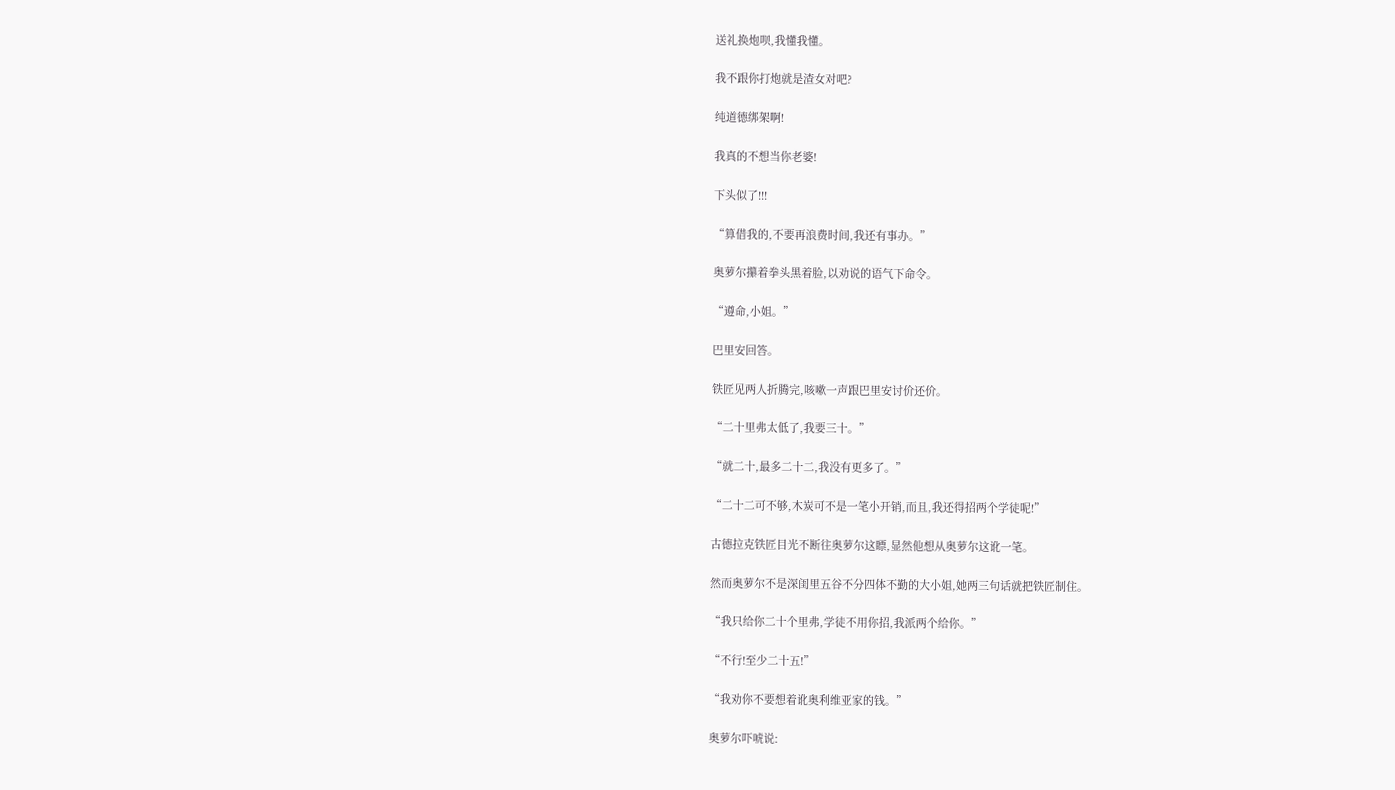送礼换炮呗,我懂我懂。

我不跟你打炮就是渣女对吧?

纯道德绑架啊!

我真的不想当你老婆!

下头似了!!!

“算借我的,不要再浪费时间,我还有事办。”

奥萝尔攥着拳头黑着脸,以劝说的语气下命令。

“遵命,小姐。”

巴里安回答。

铁匠见两人折腾完,咳嗽一声跟巴里安讨价还价。

“二十里弗太低了,我要三十。”

“就二十,最多二十二,我没有更多了。”

“二十二可不够,木炭可不是一笔小开销,而且,我还得招两个学徒呢!”

古德拉克铁匠目光不断往奥萝尔这瞟,显然他想从奥萝尔这讹一笔。

然而奥萝尔不是深闺里五谷不分四体不勤的大小姐,她两三句话就把铁匠制住。

“我只给你二十个里弗,学徒不用你招,我派两个给你。”

“不行!至少二十五!”

“我劝你不要想着讹奥利维亚家的钱。”

奥萝尔吓唬说: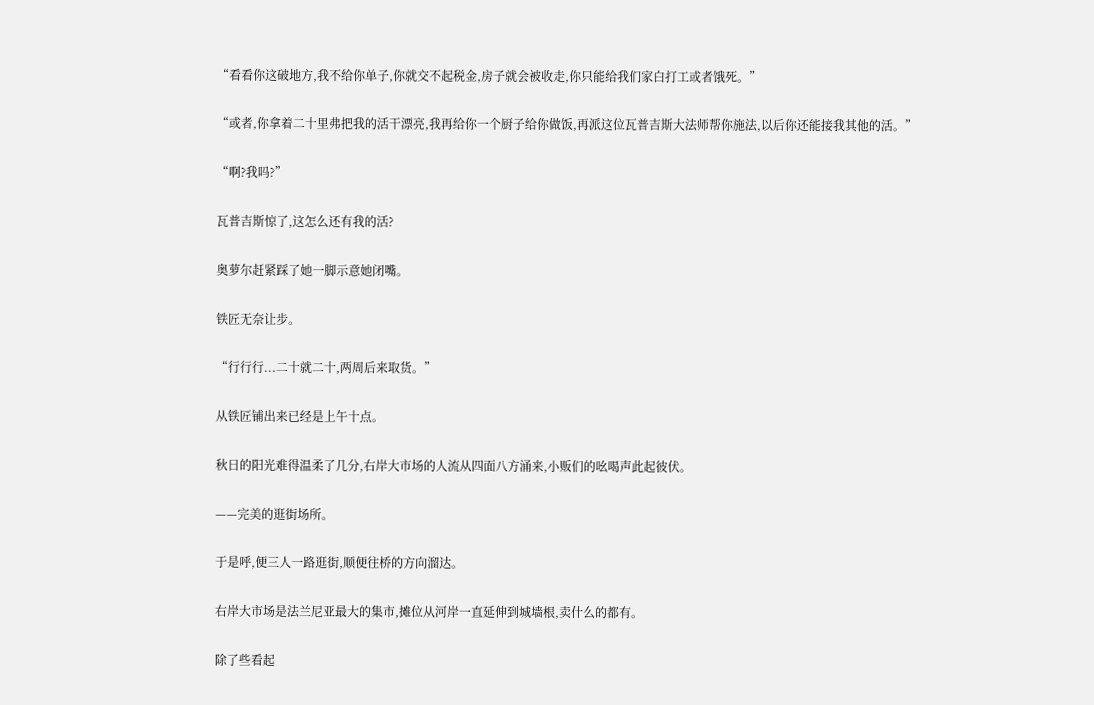“看看你这破地方,我不给你单子,你就交不起税金,房子就会被收走,你只能给我们家白打工或者饿死。”

“或者,你拿着二十里弗把我的活干漂亮,我再给你一个厨子给你做饭,再派这位瓦普吉斯大法师帮你施法,以后你还能接我其他的活。”

“啊?我吗?”

瓦普吉斯惊了,这怎么还有我的活?

奥萝尔赶紧踩了她一脚示意她闭嘴。

铁匠无奈让步。

“行行行...二十就二十,两周后来取货。”

从铁匠铺出来已经是上午十点。

秋日的阳光难得温柔了几分,右岸大市场的人流从四面八方涌来,小贩们的吆喝声此起彼伏。

——完美的逛街场所。

于是呼,便三人一路逛街,顺便往桥的方向溜达。

右岸大市场是法兰尼亚最大的集市,摊位从河岸一直延伸到城墙根,卖什么的都有。

除了些看起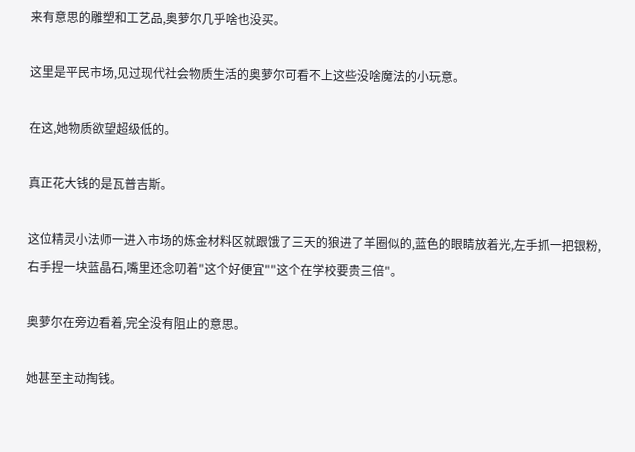来有意思的雕塑和工艺品,奥萝尔几乎啥也没买。

这里是平民市场,见过现代社会物质生活的奥萝尔可看不上这些没啥魔法的小玩意。

在这,她物质欲望超级低的。

真正花大钱的是瓦普吉斯。

这位精灵小法师一进入市场的炼金材料区就跟饿了三天的狼进了羊圈似的,蓝色的眼睛放着光,左手抓一把银粉,右手捏一块蓝晶石,嘴里还念叨着"这个好便宜""这个在学校要贵三倍"。

奥萝尔在旁边看着,完全没有阻止的意思。

她甚至主动掏钱。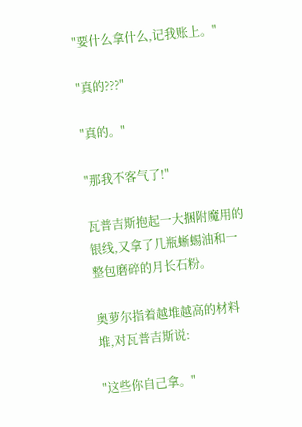"要什么拿什么,记我账上。"

"真的???"

"真的。"

"那我不客气了!"

瓦普吉斯抱起一大捆附魔用的银线,又拿了几瓶蜥蜴油和一整包磨碎的月长石粉。

奥萝尔指着越堆越高的材料堆,对瓦普吉斯说:

"这些你自己拿。"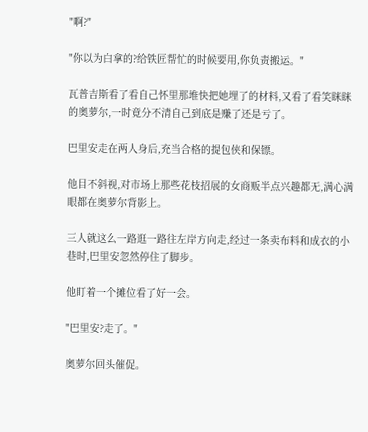"啊?"

"你以为白拿的?给铁匠帮忙的时候要用,你负责搬运。"

瓦普吉斯看了看自己怀里那堆快把她埋了的材料,又看了看笑眯眯的奥萝尔,一时竟分不清自己到底是赚了还是亏了。

巴里安走在两人身后,充当合格的提包侠和保镖。

他目不斜视,对市场上那些花枝招展的女商贩半点兴趣都无,满心满眼都在奥萝尔背影上。

三人就这么一路逛一路往左岸方向走,经过一条卖布料和成衣的小巷时,巴里安忽然停住了脚步。

他盯着一个摊位看了好一会。

"巴里安?走了。"

奥萝尔回头催促。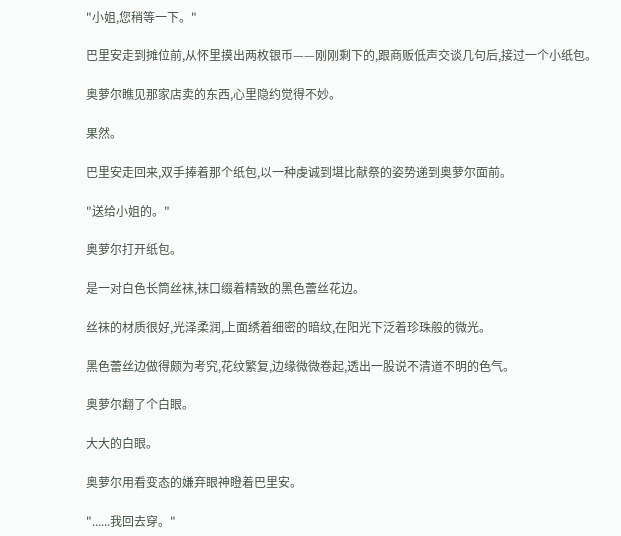"小姐,您稍等一下。"

巴里安走到摊位前,从怀里摸出两枚银币——刚刚剩下的,跟商贩低声交谈几句后,接过一个小纸包。

奥萝尔瞧见那家店卖的东西,心里隐约觉得不妙。

果然。

巴里安走回来,双手捧着那个纸包,以一种虔诚到堪比献祭的姿势递到奥萝尔面前。

"送给小姐的。"

奥萝尔打开纸包。

是一对白色长筒丝袜,袜口缀着精致的黑色蕾丝花边。

丝袜的材质很好,光泽柔润,上面绣着细密的暗纹,在阳光下泛着珍珠般的微光。

黑色蕾丝边做得颇为考究,花纹繁复,边缘微微卷起,透出一股说不清道不明的色气。

奥萝尔翻了个白眼。

大大的白眼。

奥萝尔用看变态的嫌弃眼神瞪着巴里安。

"......我回去穿。"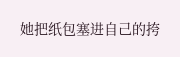她把纸包塞进自己的挎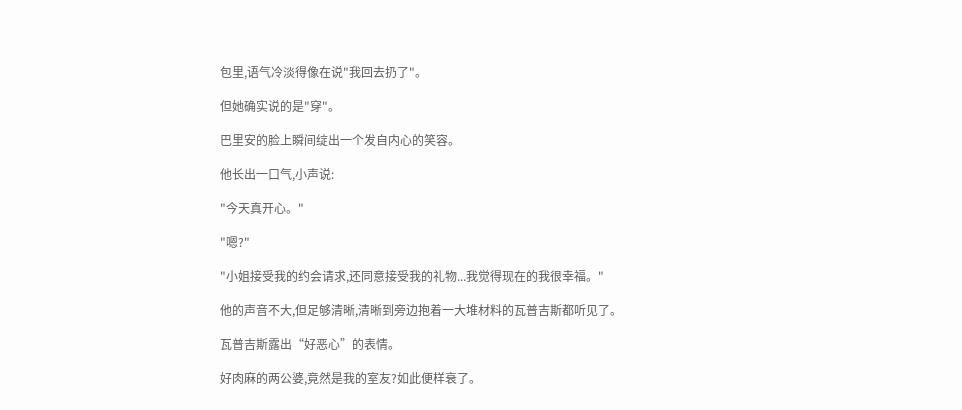包里,语气冷淡得像在说"我回去扔了"。

但她确实说的是"穿"。

巴里安的脸上瞬间绽出一个发自内心的笑容。

他长出一口气,小声说:

"今天真开心。"

"嗯?"

"小姐接受我的约会请求,还同意接受我的礼物...我觉得现在的我很幸福。"

他的声音不大,但足够清晰,清晰到旁边抱着一大堆材料的瓦普吉斯都听见了。

瓦普吉斯露出“好恶心”的表情。

好肉麻的两公婆,竟然是我的室友?如此便样衰了。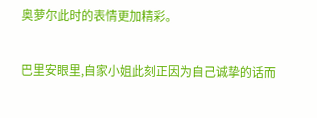奥萝尔此时的表情更加精彩。

巴里安眼里,自家小姐此刻正因为自己诚挚的话而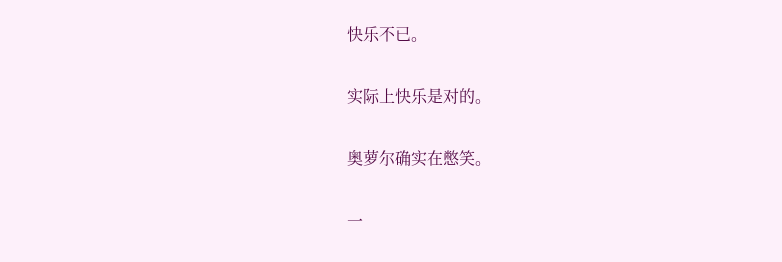快乐不已。

实际上快乐是对的。

奥萝尔确实在憋笑。

一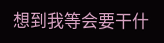想到我等会要干什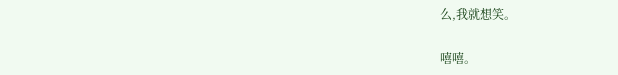么,我就想笑。

嘻嘻。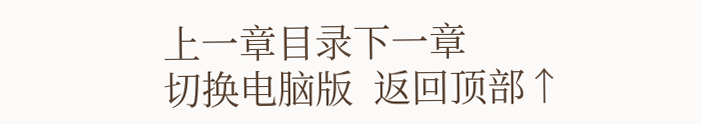上一章目录下一章
切换电脑版  返回顶部↑